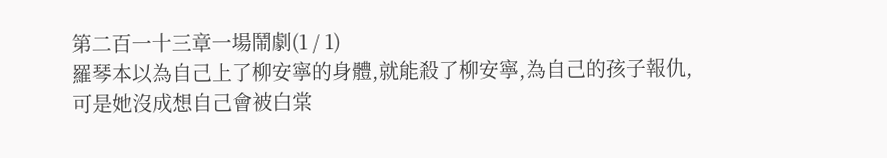第二百一十三章一場鬧劇(1 / 1)
羅琴本以為自己上了柳安寧的身體,就能殺了柳安寧,為自己的孩子報仇,可是她沒成想自己會被白棠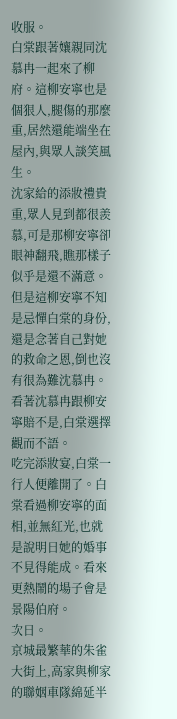收服。
白棠跟著孃親同沈慕冉一起來了柳府。這柳安寧也是個狠人,腿傷的那麼重,居然還能端坐在屋內,與眾人談笑風生。
沈家給的添妝禮貴重,眾人見到都很羨慕,可是那柳安寧卻眼神翻飛,瞧那樣子似乎是還不滿意。但是這柳安寧不知是忌憚白棠的身份,還是念著自己對她的救命之恩,倒也沒有很為難沈慕冉。
看著沈慕冉跟柳安寧賠不是,白棠選擇觀而不語。
吃完添妝宴,白棠一行人便離開了。白棠看過柳安寧的面相,並無紅光,也就是說明日她的婚事不見得能成。看來更熱鬧的場子會是景陽伯府。
次日。
京城最繁華的朱雀大街上,高家與柳家的聯姻車隊綿延半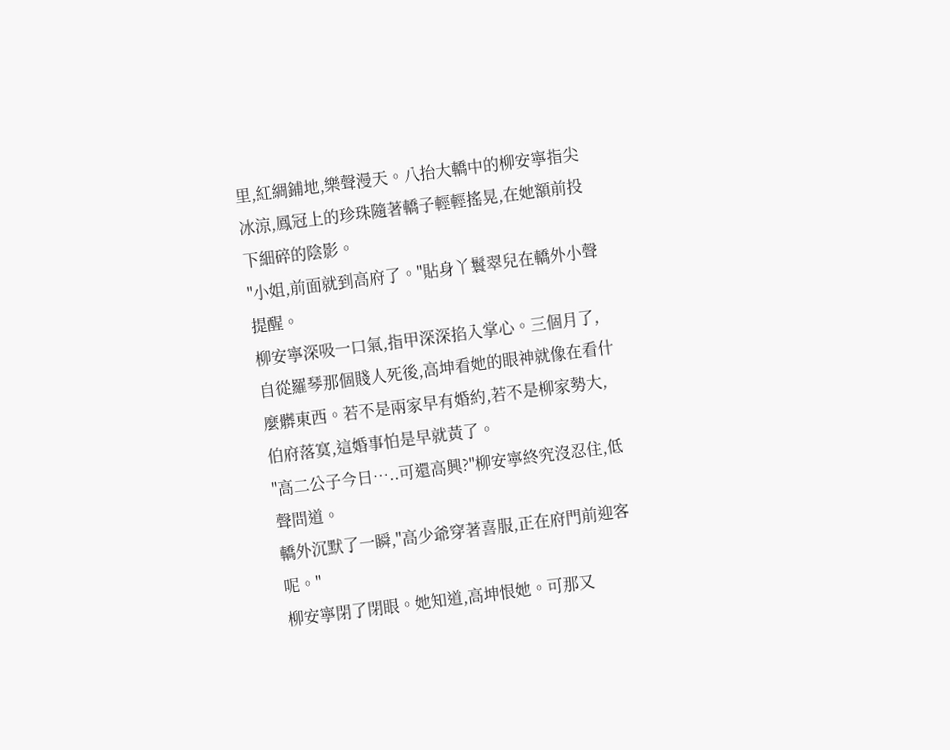里,紅綢鋪地,樂聲漫天。八抬大轎中的柳安寧指尖冰涼,鳳冠上的珍珠隨著轎子輕輕搖晃,在她額前投下細碎的陰影。
"小姐,前面就到高府了。"貼身丫鬟翠兒在轎外小聲提醒。
柳安寧深吸一口氣,指甲深深掐入掌心。三個月了,自從羅琴那個賤人死後,高坤看她的眼神就像在看什麼髒東西。若不是兩家早有婚約,若不是柳家勢大,伯府落寞,這婚事怕是早就黃了。
"高二公子今日…..可還高興?"柳安寧終究沒忍住,低聲問道。
轎外沉默了一瞬,"高少爺穿著喜服,正在府門前迎客呢。"
柳安寧閉了閉眼。她知道,高坤恨她。可那又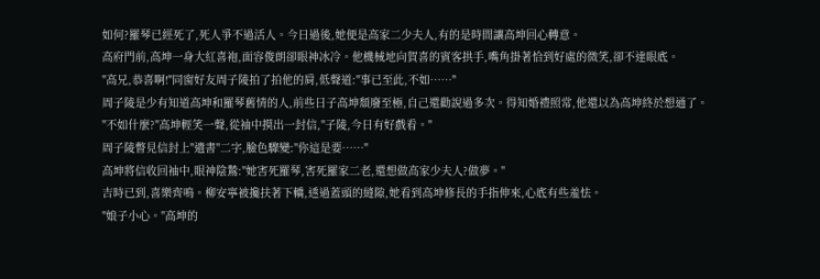如何?羅琴已經死了,死人爭不過活人。今日過後,她便是高家二少夫人,有的是時間讓高坤回心轉意。
高府門前,高坤一身大紅喜袍,面容俊朗卻眼神冰冷。他機械地向賀喜的賓客拱手,嘴角掛著恰到好處的微笑,卻不達眼底。
"高兄,恭喜啊!"同窗好友周子陵拍了拍他的肩,低聲道:"事已至此,不如……"
周子陵是少有知道高坤和羅琴舊情的人,前些日子高坤頹廢至極,自己還勸說過多次。得知婚禮照常,他還以為高坤終於想通了。
"不如什麼?"高坤輕笑一聲,從袖中摸出一封信,"子陵,今日有好戲看。"
周子陵瞥見信封上"遺書"二字,臉色驟變:"你這是要……"
高坤將信收回袖中,眼神陰鷙:"她害死羅琴,害死羅家二老,還想做高家少夫人?做夢。"
吉時已到,喜樂齊鳴。柳安寧被攙扶著下轎,透過蓋頭的縫隙,她看到高坤修長的手指伸來,心底有些羞怯。
"娘子小心。"高坤的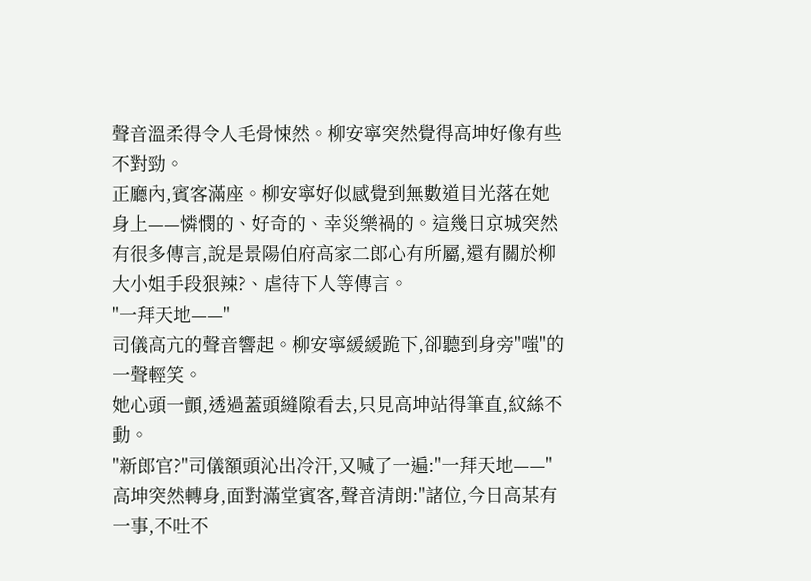聲音溫柔得令人毛骨悚然。柳安寧突然覺得高坤好像有些不對勁。
正廳內,賓客滿座。柳安寧好似感覺到無數道目光落在她身上——憐憫的、好奇的、幸災樂禍的。這幾日京城突然有很多傳言,說是景陽伯府高家二郎心有所屬,還有關於柳大小姐手段狠辣?、虐待下人等傳言。
"一拜天地——"
司儀高亢的聲音響起。柳安寧緩緩跪下,卻聽到身旁"嗤"的一聲輕笑。
她心頭一顫,透過蓋頭縫隙看去,只見高坤站得筆直,紋絲不動。
"新郎官?"司儀額頭沁出冷汗,又喊了一遍:"一拜天地——"
高坤突然轉身,面對滿堂賓客,聲音清朗:"諸位,今日高某有一事,不吐不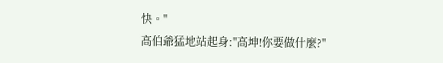快。"
高伯爺猛地站起身:"高坤!你要做什麼?"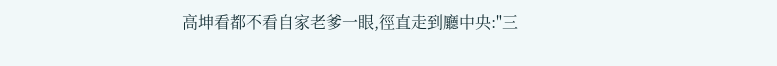高坤看都不看自家老爹一眼,徑直走到廳中央:"三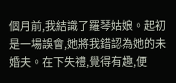個月前,我結識了羅琴姑娘。起初是一場誤會,她將我錯認為她的未婚夫。在下失禮,覺得有趣,便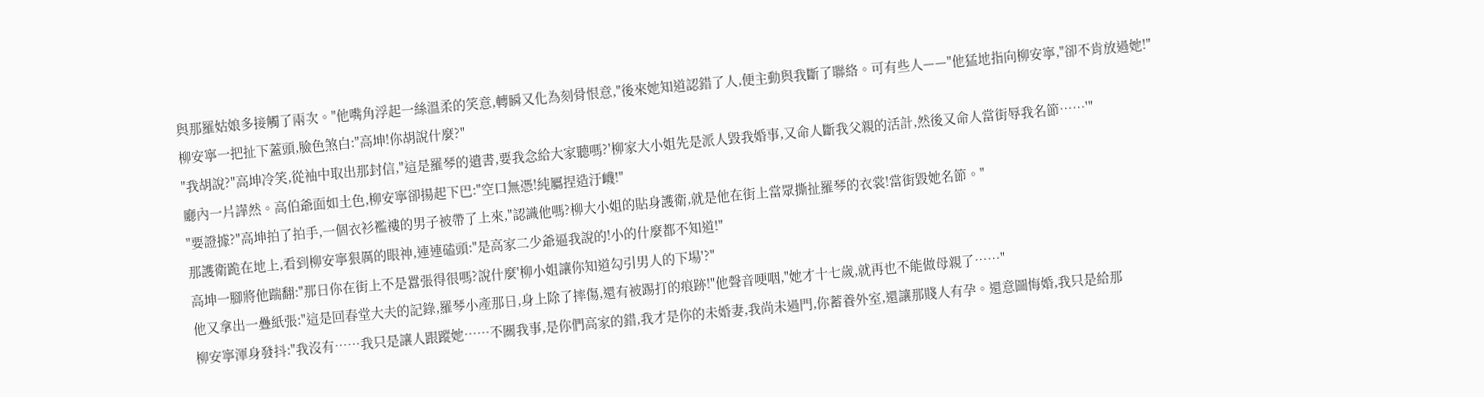與那羅姑娘多接觸了兩次。"他嘴角浮起一絲溫柔的笑意,轉瞬又化為刻骨恨意,"後來她知道認錯了人,便主動與我斷了聯絡。可有些人——"他猛地指向柳安寧,"卻不肯放過她!"
柳安寧一把扯下蓋頭,臉色煞白:"高坤!你胡說什麼?"
"我胡說?"高坤冷笑,從袖中取出那封信,"這是羅琴的遺書,要我念給大家聽嗎?'柳家大小姐先是派人毀我婚事,又命人斷我父親的活計,然後又命人當街辱我名節……'"
廳內一片譁然。高伯爺面如土色,柳安寧卻揚起下巴:"空口無憑!純屬捏造汙衊!"
"要證據?"高坤拍了拍手,一個衣衫襤褸的男子被帶了上來,"認識他嗎?柳大小姐的貼身護衛,就是他在街上當眾撕扯羅琴的衣裳!當街毀她名節。"
那護衛跪在地上,看到柳安寧狠厲的眼神,連連磕頭:"是高家二少爺逼我說的!小的什麼都不知道!"
高坤一腳將他踹翻:"那日你在街上不是囂張得很嗎?說什麼'柳小姐讓你知道勾引男人的下場'?"
他又拿出一疊紙張:"這是回春堂大夫的記錄,羅琴小產那日,身上除了摔傷,還有被踢打的痕跡!"他聲音哽咽,"她才十七歲,就再也不能做母親了……"
柳安寧渾身發抖:"我沒有……我只是讓人跟蹤她……不關我事,是你們高家的錯,我才是你的未婚妻,我尚未過門,你蓄養外室,還讓那賤人有孕。還意圖悔婚,我只是給那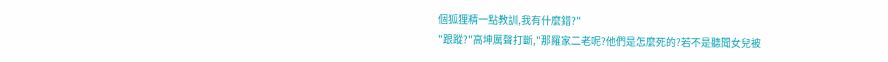個狐狸精一點教訓,我有什麼錯?"
"跟蹤?"高坤厲聲打斷,"那羅家二老呢?他們是怎麼死的?若不是聽聞女兒被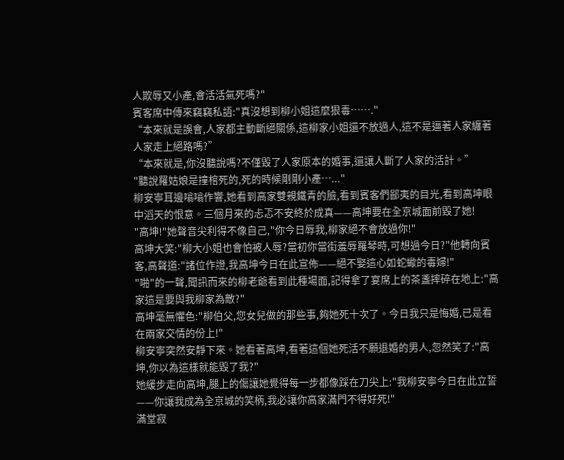人欺辱又小產,會活活氣死嗎?"
賓客席中傳來竊竊私語:"真沒想到柳小姐這麼狠毒……."
“本來就是誤會,人家都主動斷絕關係,這柳家小姐還不放過人,這不是逼著人家纏著人家走上絕路嗎?”
“本來就是,你沒聽說嗎?不僅毀了人家原本的婚事,還讓人斷了人家的活計。”
"聽說羅姑娘是撞棺死的,死的時候剛剛小產…..."
柳安寧耳邊嗡嗡作響,她看到高家雙親鐵青的臉,看到賓客們鄙夷的目光,看到高坤眼中滔天的恨意。三個月來的忐忑不安終於成真——高坤要在全京城面前毀了她!
"高坤!"她聲音尖利得不像自己,"你今日辱我,柳家絕不會放過你!"
高坤大笑:"柳大小姐也會怕被人辱?當初你當街羞辱羅琴時,可想過今日?"他轉向賓客,高聲道:"諸位作證,我高坤今日在此宣佈——絕不娶這心如蛇蠍的毒婦!"
"啪"的一聲,聞訊而來的柳老爺看到此種場面,記得拿了宴席上的茶盞摔碎在地上:"高家這是要與我柳家為敵?"
高坤毫無懼色:"柳伯父,您女兒做的那些事,夠她死十次了。今日我只是悔婚,已是看在兩家交情的份上!"
柳安寧突然安靜下來。她看著高坤,看著這個她死活不願退婚的男人,忽然笑了:"高坤,你以為這樣就能毀了我?"
她緩步走向高坤,腿上的傷讓她覺得每一步都像踩在刀尖上:"我柳安寧今日在此立誓——你讓我成為全京城的笑柄,我必讓你高家滿門不得好死!"
滿堂寂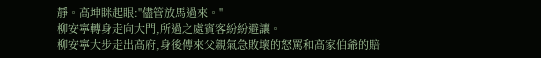靜。高坤眯起眼:"儘管放馬過來。"
柳安寧轉身走向大門,所過之處賓客紛紛避讓。
柳安寧大步走出高府,身後傳來父親氣急敗壞的怒罵和高家伯爺的賠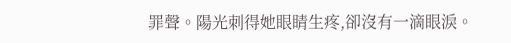罪聲。陽光刺得她眼睛生疼,卻沒有一滴眼淚。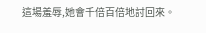這場羞辱,她會千倍百倍地討回來。